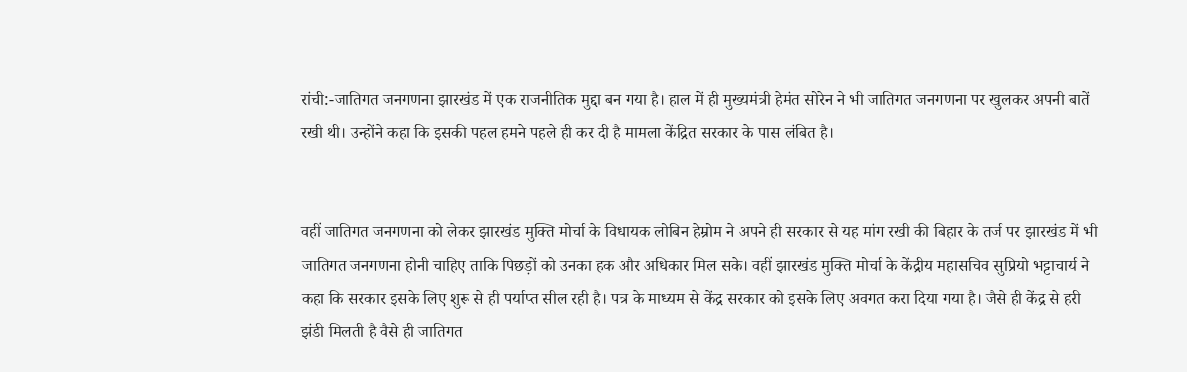रांची:-जातिगत जनगणना झारखंड में एक राजनीतिक मुद्दा बन गया है। हाल में ही मुख्यमंत्री हेमंत सोरेन ने भी जातिगत जनगणना पर खुलकर अपनी बातें रखी थी। उन्होंने कहा कि इसकी पहल हमने पहले ही कर दी है मामला केंद्रित सरकार के पास लंबित है।


वहीं जातिगत जनगणना को लेकर झारखंड मुक्ति मोर्चा के विधायक लोबिन हेम्रोम ने अपने ही सरकार से यह मांग रखी की बिहार के तर्ज पर झारखंड में भी जातिगत जनगणना होनी चाहिए ताकि पिछड़ों को उनका हक और अधिकार मिल सके। वहीं झारखंड मुक्ति मोर्चा के केंद्रीय महासचिव सुप्रियो भट्टाचार्य ने कहा कि सरकार इसके लिए शुरू से ही पर्याप्त सील रही है। पत्र के माध्यम से केंद्र सरकार को इसके लिए अवगत करा दिया गया है। जैसे ही केंद्र से हरी झंडी मिलती है वैसे ही जातिगत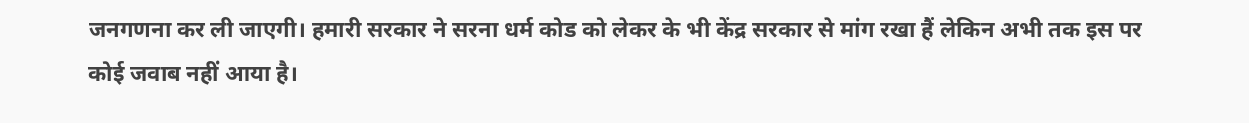जनगणना कर ली जाएगी। हमारी सरकार ने सरना धर्म कोड को लेकर के भी केंद्र सरकार से मांग रखा हैं लेकिन अभी तक इस पर कोई जवाब नहीं आया है।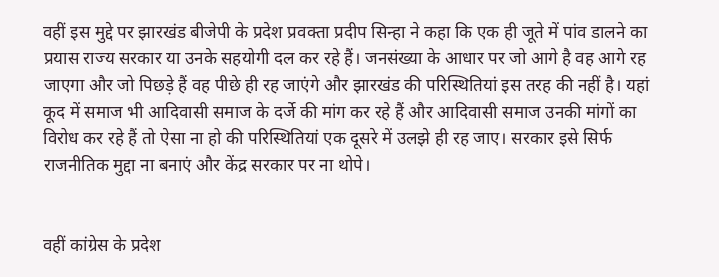वहीं इस मुद्दे पर झारखंड बीजेपी के प्रदेश प्रवक्ता प्रदीप सिन्हा ने कहा कि एक ही जूते में पांव डालने का प्रयास राज्य सरकार या उनके सहयोगी दल कर रहे हैं। जनसंख्या के आधार पर जो आगे है वह आगे रह जाएगा और जो पिछड़े हैं वह पीछे ही रह जाएंगे और झारखंड की परिस्थितियां इस तरह की नहीं है। यहां कूद में समाज भी आदिवासी समाज के दर्जे की मांग कर रहे हैं और आदिवासी समाज उनकी मांगों का विरोध कर रहे हैं तो ऐसा ना हो की परिस्थितियां एक दूसरे में उलझे ही रह जाए। सरकार इसे सिर्फ राजनीतिक मुद्दा ना बनाएं और केंद्र सरकार पर ना थोपे।


वहीं कांग्रेस के प्रदेश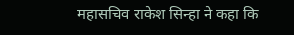महासचिव राकेश सिन्हा ने कहा कि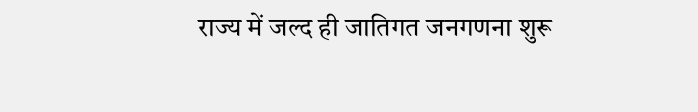राज्य में जल्द ही जातिगत जनगणना शुरू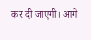कर दी जाएगी। आगे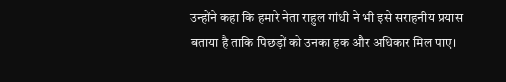उन्होंने कहा कि हमारे नेता राहुल गांधी ने भी इसे सराहनीय प्रयास बताया है ताकि पिछड़ों को उनका हक और अधिकार मिल पाए।